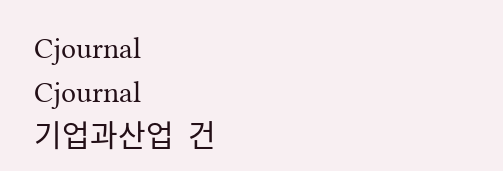Cjournal
Cjournal
기업과산업  건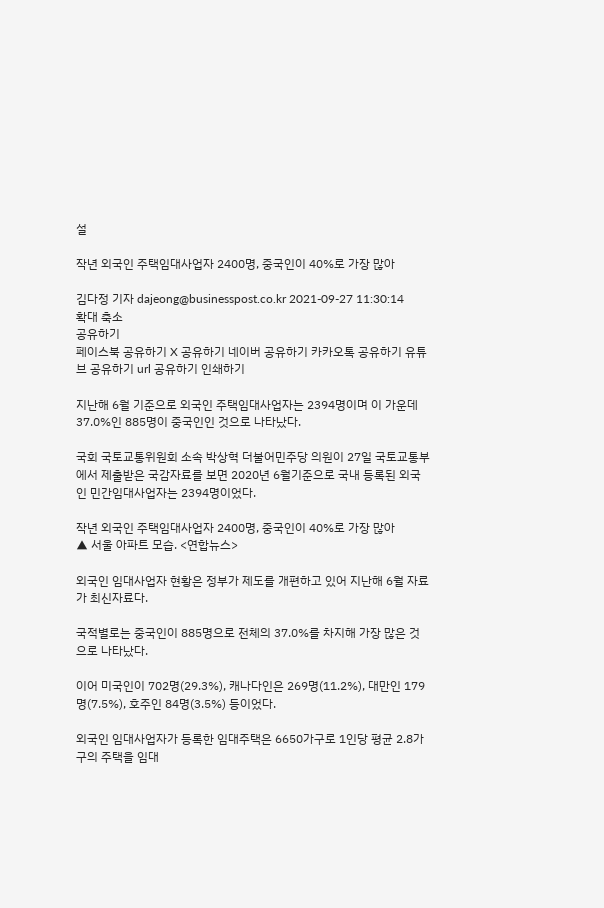설

작년 외국인 주택임대사업자 2400명, 중국인이 40%로 가장 많아

김다정 기자 dajeong@businesspost.co.kr 2021-09-27 11:30:14
확대 축소
공유하기
페이스북 공유하기 X 공유하기 네이버 공유하기 카카오톡 공유하기 유튜브 공유하기 url 공유하기 인쇄하기

지난해 6월 기준으로 외국인 주택임대사업자는 2394명이며 이 가운데 37.0%인 885명이 중국인인 것으로 나타났다.

국회 국토교통위원회 소속 박상혁 더불어민주당 의원이 27일 국토교통부에서 제출받은 국감자료를 보면 2020년 6월기준으로 국내 등록된 외국인 민간임대사업자는 2394명이었다.

작년 외국인 주택임대사업자 2400명, 중국인이 40%로 가장 많아
▲ 서울 아파트 모습. <연합뉴스>

외국인 임대사업자 현황은 정부가 제도를 개편하고 있어 지난해 6월 자료가 최신자료다.

국적별로는 중국인이 885명으로 전체의 37.0%를 차지해 가장 많은 것으로 나타났다.

이어 미국인이 702명(29.3%), 캐나다인은 269명(11.2%), 대만인 179명(7.5%), 호주인 84명(3.5%) 등이었다.

외국인 임대사업자가 등록한 임대주택은 6650가구로 1인당 평균 2.8가구의 주택을 임대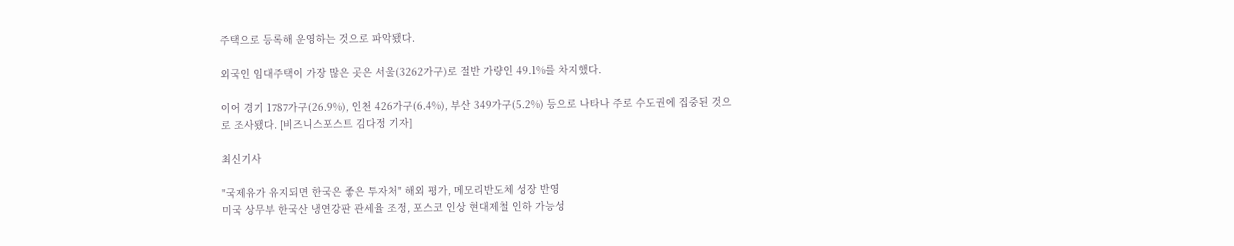주택으로 등록해 운영하는 것으로 파악됐다.

외국인 임대주택이 가장 많은 곳은 서울(3262가구)로 절반 가량인 49.1%를 차지했다.

이어 경기 1787가구(26.9%), 인천 426가구(6.4%), 부산 349가구(5.2%) 등으로 나타나 주로 수도권에 집중된 것으로 조사됐다. [비즈니스포스트 김다정 기자]

최신기사

"국제유가 유지되면 한국은 좋은 투자처" 해외 평가, 메모리반도체 성장 반영
미국 상무부 한국산 냉연강판 관세율 조정, 포스코 인상 현대제철 인하 가능성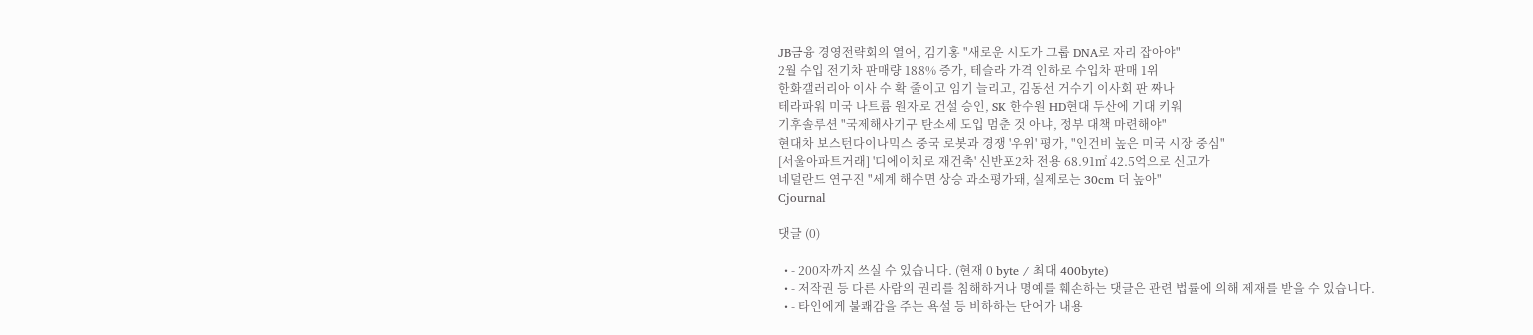JB금융 경영전략회의 열어, 김기홍 "새로운 시도가 그룹 DNA로 자리 잡아야"
2월 수입 전기차 판매량 188% 증가, 테슬라 가격 인하로 수입차 판매 1위
한화갤러리아 이사 수 확 줄이고 임기 늘리고, 김동선 거수기 이사회 판 짜나
테라파워 미국 나트륨 원자로 건설 승인, SK 한수원 HD현대 두산에 기대 키워
기후솔루션 "국제해사기구 탄소세 도입 멈춘 것 아냐, 정부 대책 마련해야"
현대차 보스턴다이나믹스 중국 로봇과 경쟁 '우위' 평가, "인건비 높은 미국 시장 중심"
[서울아파트거래] '디에이치로 재건축' 신반포2차 전용 68.91㎡ 42.5억으로 신고가
네덜란드 연구진 "세계 해수면 상승 과소평가돼, 실제로는 30cm 더 높아"
Cjournal

댓글 (0)

  • - 200자까지 쓰실 수 있습니다. (현재 0 byte / 최대 400byte)
  • - 저작권 등 다른 사람의 권리를 침해하거나 명예를 훼손하는 댓글은 관련 법률에 의해 제재를 받을 수 있습니다.
  • - 타인에게 불쾌감을 주는 욕설 등 비하하는 단어가 내용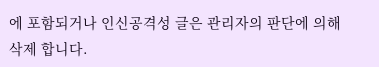에 포함되거나 인신공격성 글은 관리자의 판단에 의해 삭제 합니다.